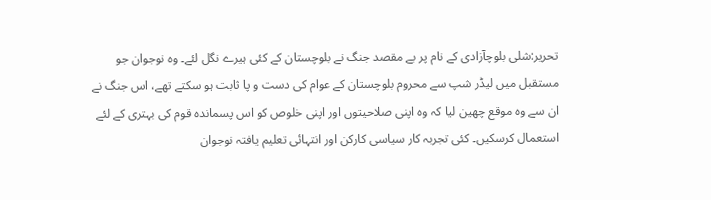تحریر:شلی بلوچآزادی کے نام پر بے مقصد جنگ نے بلوچستان کے کئی ہیرے نگل لئے۔ وہ نوجوان جو مستقبل میں لیڈر شپ سے محروم بلوچستان کے عوام کی دست و پا ثابت ہو سکتے تھے، اس جنگ نے ان سے وہ موقع چھین لیا کہ وہ اپنی صلاحیتوں اور اپنی خلوص کو اس پسماندہ قوم کی بہتری کے لئے استعمال کرسکیں۔ کئی تجربہ کار سیاسی کارکن اور انتہائی تعلیم یافتہ نوجوان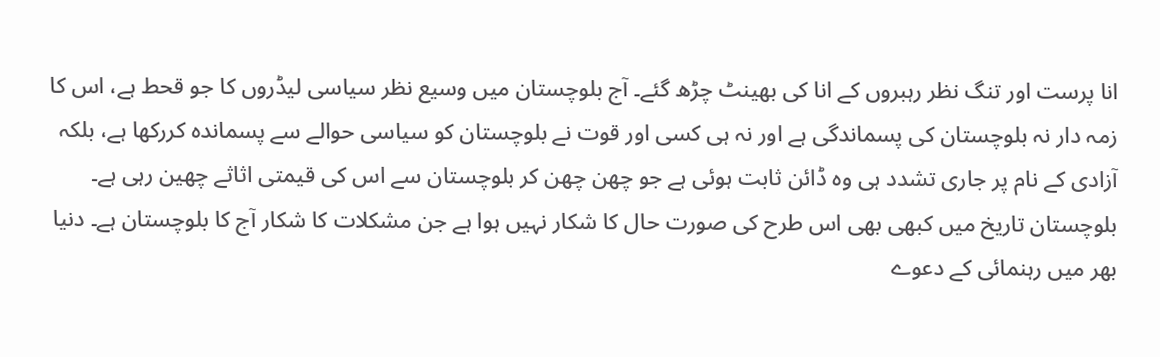انا پرست اور تنگ نظر رہبروں کے انا کی بھینٹ چڑھ گئے۔ آج بلوچستان میں وسیع نظر سیاسی لیڈروں کا جو قحط ہے، اس کا زمہ دار نہ بلوچستان کی پسماندگی ہے اور نہ ہی کسی اور قوت نے بلوچستان کو سیاسی حوالے سے پسماندہ کررکھا ہے، بلکہ آزادی کے نام پر جاری تشدد ہی وہ ڈائن ثابت ہوئی ہے جو چھن چھن کر بلوچستان سے اس کی قیمتی اثاثے چھین رہی ہے۔ بلوچستان تاریخ میں کبھی بھی اس طرح کی صورت حال کا شکار نہیں ہوا ہے جن مشکلات کا شکار آج کا بلوچستان ہے۔ دنیا بھر میں رہنمائی کے دعوے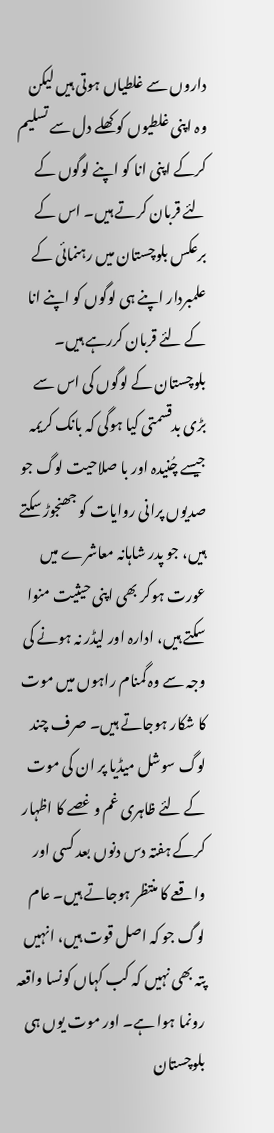داروں سے غلطیاں ہوتی ہیں لیکن وہ اپنی غلطیوں کو کھلے دل سے تسلیم کرکے اپنی انا کو اپنے لوگوں کے لئے قربان کرتے ہیں۔ اس کے برعکس بلوچستان میں رہنمائی کے علمبردار اپنے ہی لوگوں کو اپنے انا کے لئے قربان کررہے ہیں۔ بلوچستان کے لوگوں کی اس سے بڑی بدقسمتی کیا ہوگی کہ بانک کریمہ جیسے چُنیدہ اور با صلاحیت لوگ جو صدیوں پرانی روایات کو جھنجوڑ سکتے ہیں، جو پدر شاہانہ معاشرے میں عورت ہوکر بھی اپنی حیثیت منوا سکتے ہیں، ادارہ اور لیڈر نہ ہونے کی وجہ سے وہ گمنام راہوں میں موت کا شکار ہوجاتے ہیں۔ صرف چند لوگ سوشل میڈیا پر ان کی موت کے لئے ظاہری غم و غصے کا اظہار کرکے ہفتہ دس دنوں بعد کسی اور واقعے کا منتظر ہوجاتے ہیں۔ عام لوگ جو کہ اصل قوت ہیں، انہیں پتہ بھی نہیں کہ کب کہاں کونسا واقعہ رونما ہوا ہے۔ اور موت یوں ہی بلوچستان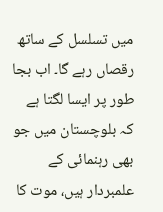میں تسلسل کے ساتھ رقصاں رہے گا۔ اب بجا طور پر ایسا لگتا ہے کہ بلوچستان میں جو بھی رہنمائی کے علمبردار ہیں، موت کا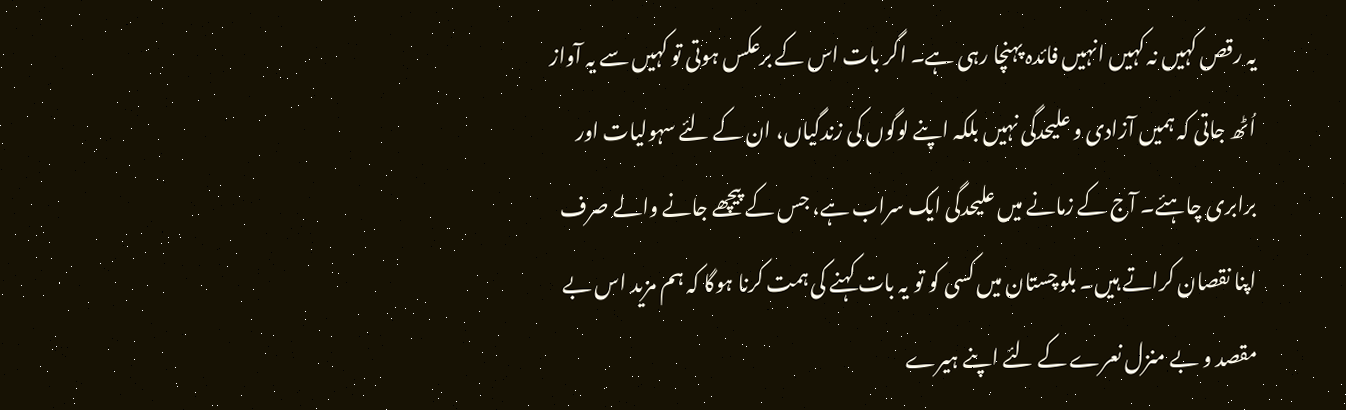یہ رقص کہیں نہ کہیں انہیں فائدہ پہنچا رہی ہے۔ اگر بات اس کے برعکس ہوتی تو کہیں سے یہ آواز اُٹھ جاتی کہ ہمیں آزادی و علیحدگی نہیں بلکہ اپنے لوگوں کی زندگیاں، ان کے لئے سہولیات اور برابری چاہئے۔ آج کے زمانے میں علیحدگی ایک سراب ہے، جس کے پیچھے جانے والے صرف اپنا نقصان کراتے ہیں۔ بلوچستان میں کسی کو تو یہ بات کہنے کی ہمت کرنا ہوگا کہ ہم مزید اس بے مقصد و بے منزل نعرے کے لئے اپنے ہیرے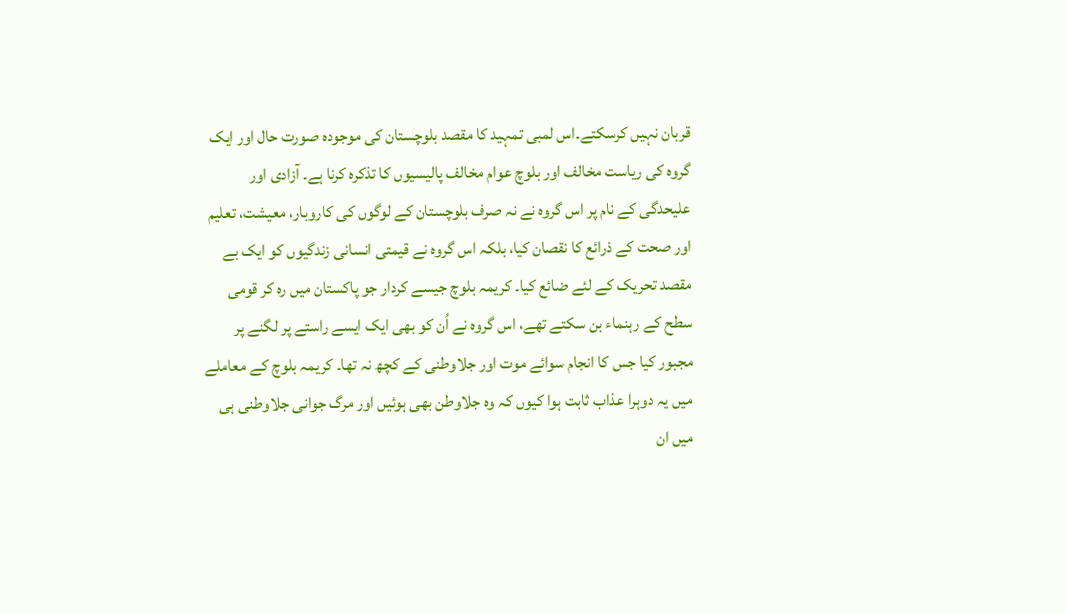قربان نہیں کرسکتے۔اس لمبی تمہید کا مقصد بلوچستان کی موجودہ صورت حال اور ایک گروہ کی ریاست مخالف اور بلوچ عوام مخالف پالیسیوں کا تذکرہ کرنا ہے۔ آزادی اور علیحدگی کے نام پر اس گروہ نے نہ صرف بلوچستان کے لوگوں کی کاروبار، معیشت، تعلیم اور صحت کے ذرائع کا نقصان کیا، بلکہ اس گروہ نے قیمتی انسانی زندگیوں کو ایک بے مقصد تحریک کے لئے ضائع کیا۔ کریمہ بلوچ جیسے کردار جو پاکستان میں رہ کر قومی سطح کے رہنماء بن سکتے تھے، اس گروہ نے اُن کو بھی ایک ایسے راستے پر لگنے پر مجبور کیا جس کا انجام سوائے موت اور جلاوطنی کے کچھ نہ تھا۔ کریمہ بلوچ کے معاملے میں یہ دوہرا عذاب ثابت ہوا کیوں کہ وہ جلاوطن بھی ہوئیں اور مرگ جوانی جلاوطنی ہی میں ان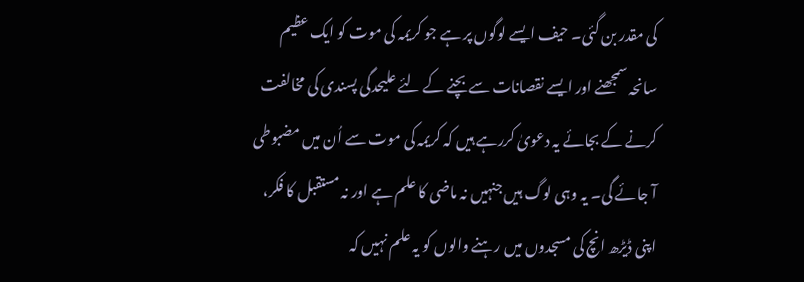کی مقدر بن گئی۔ حیف ایسے لوگوں پر ہے جو کریمہ کی موت کو ایک عظیم سانحہ سمجھنے اور ایسے نقصانات سے بچنے کے لئے علیحدگی پسندی کی مخالفت کرنے کے بجائے یہ دعویٰ کررہے ہیں کہ کریمہ کی موت سے اُن میں مضبوطی آ جائے گی۔ یہ وہی لوگ ہیں جنہیں نہ ماضی کا علم ہے اور نہ مستقبل کا فکر، اپنی ڈیڑھ انچ کی مسجدوں میں رہنے والوں کو یہ علم نہیں کہ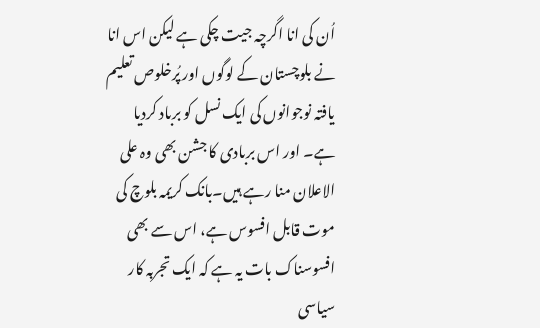اُن کی انا اگرچہ جیت چکی ہے لیکن اس انا نے بلوچستان کے لوگوں اور پُرخلوص تعلیم یافتہ نوجوانوں کی ایک نسل کو برباد کردیا ہے۔ اور اس بربادی کا جشن بھی وہ علی الاعلان منا رہے ہیں۔بانک کریمہ بلوچ کی موت قابل افسوس ہے، اس سے بھی افسوسناک بات یہ ہے کہ ایک تجربہ کار سیاسی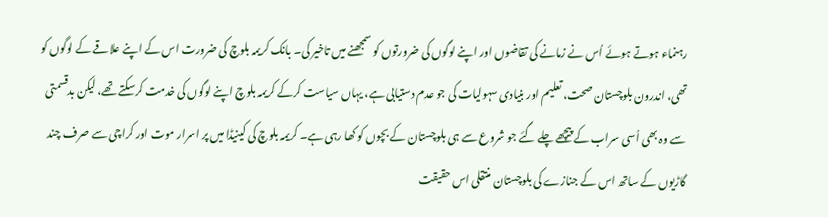رہنماء ہوتے ہوئے اُس نے زمانے کی تقاضوں اور اپنے لوگوں کی ضرورتوں کو سمجھنے میں تاخیر کی۔ بانک کریمہ بلوچ کی ضرورت اس کے اپنے علاقے کے لوگوں کو تھی، اندرون بلوچستان صحت، تعلیم اور بنیادی سہولیات کی جو عدم دستیابی ہے، یہاں سیاست کرکے کریمہ بلوچ اپنے لوگوں کی خدمت کرسکتے تھے، لیکن بدقسمتی سے وہ بھی اُسی سراب کے پیچھے چلے گئے جو شروع سے ہی بلوچستان کے بچوں کو کھا رہی ہے۔ کریمہ بلوچ کی کینیڈا میں پر اسرار موت اور کراچی سے صرف چند گاڑیوں کے ساتھ اس کے جنازے کی بلوچستان منتقلی اس حقیقت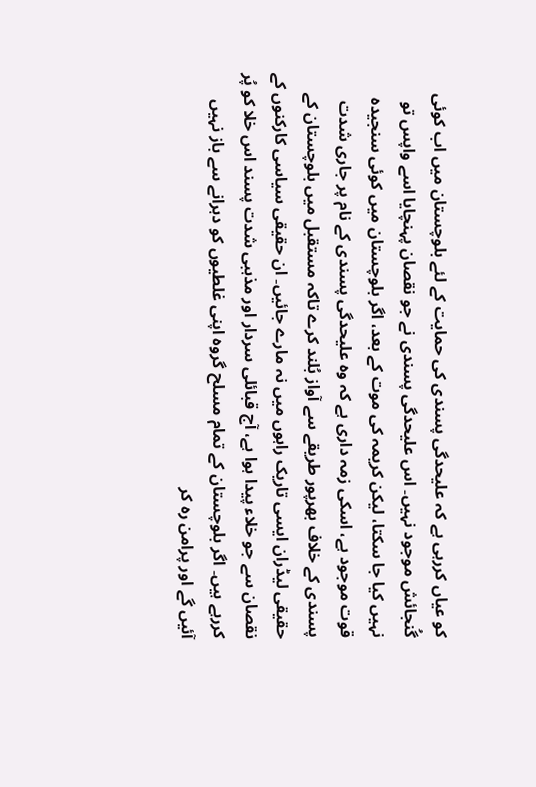کو عیاں کررہی ہے کہ علیحدگی پسندی کی حمایت کے لئے بلوچستان میں اب کوئی گُنجائش موجود نہیں۔ اس علیحدگی پسندی نے جو نقصان پہنچایا اسے واپس تو نہیں کیا جا سکتا، لیکن کریمہ کی موت کے بعد، اگر بلوچستان میں کوئی سنجیدہ قوت موجود ہے، اسکی زمہ داری ہے کہ وہ علیحدگی پسندی کے نام پر جاری شدت پسندی کے خلاف بھرپور طریقے سے آواز بُلند کرے تاکہ مستقبل میں بلوچستان کے حقیقی لیڈران ایسی تاریک راہوں میں نہ مارے جائیں۔ ان حقیقی سیاسی کارکنوں کے نقصان سے جو خلاء پیدا ہوا ہے، آج قبائلی سردار اور مذہبی شدت پسند اس خلا کو پُر کررہے ہیں۔ اگر بلوچستان کے تمام مسلح گروہ اپنی غلطیوں کو دہرانے سے باز نہیں آئیں گے اور پرامن رہ کر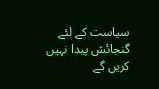سیاست کے لئے گنجائش پیدا نہیں کریں گے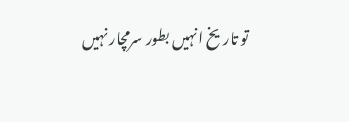تو تاریخ انہیں بطور سرمچار نہیں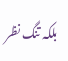بلکہ تنگ نظر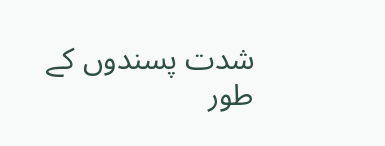شدت پسندوں کے طور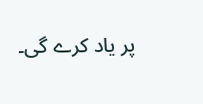پر یاد کرے گی۔